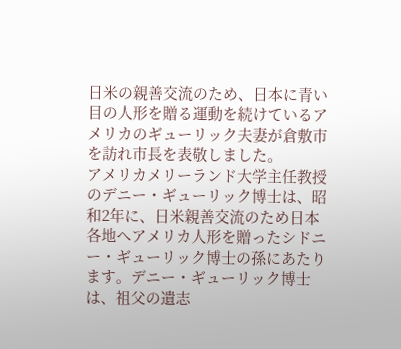日米の親善交流のため、日本に青い目の人形を贈る運動を続けているアメリカのギューリック夫妻が倉敷市を訪れ市長を表敬しました。
アメリカメリーランド大学主任教授のデニー・ギューリック博士は、昭和2年に、日米親善交流のため日本各地へアメリカ人形を贈ったシドニー・ギューリック博士の孫にあたります。デニー・ギューリック博士は、祖父の遺志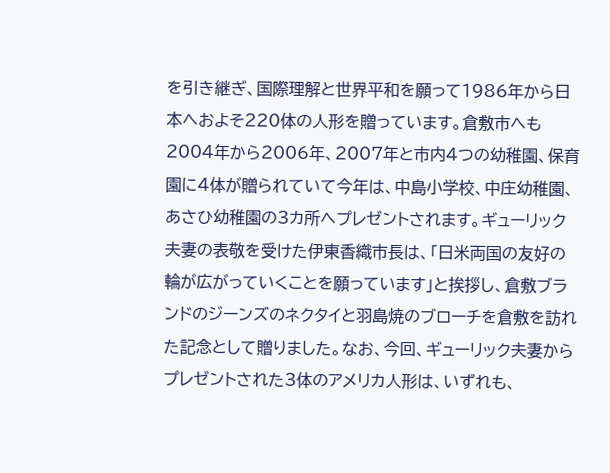を引き継ぎ、国際理解と世界平和を願って1986年から日本へおよそ220体の人形を贈っています。倉敷市へも2004年から2006年、2007年と市内4つの幼稚園、保育園に4体が贈られていて今年は、中島小学校、中庄幼稚園、あさひ幼稚園の3カ所へプレゼントされます。ギューリック夫妻の表敬を受けた伊東香織市長は、「日米両国の友好の輪が広がっていくことを願っています」と挨拶し、倉敷ブランドのジーンズのネクタイと羽島焼のブローチを倉敷を訪れた記念として贈りました。なお、今回、ギューリック夫妻からプレゼントされた3体のアメリカ人形は、いずれも、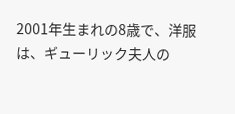2001年生まれの8歳で、洋服は、ギューリック夫人の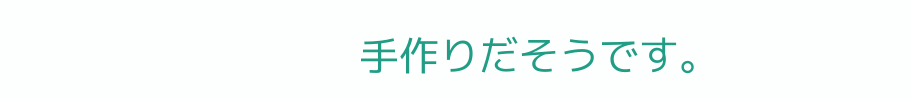手作りだそうです。